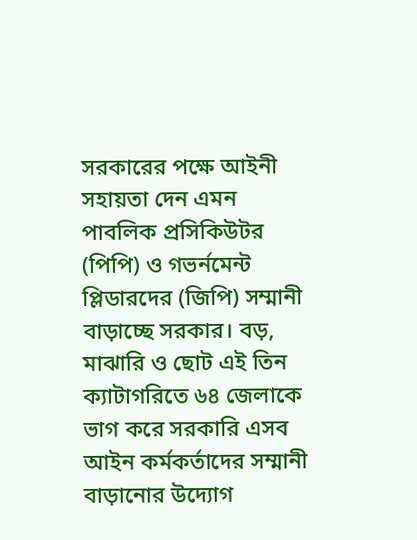সরকারের পক্ষে আইনী সহায়তা দেন এমন পাবলিক প্রসিকিউটর (পিপি) ও গভর্নমেন্ট প্লিডারদের (জিপি) সম্মানী বাড়াচ্ছে সরকার। বড়, মাঝারি ও ছোট এই তিন ক্যাটাগরিতে ৬৪ জেলাকে ভাগ করে সরকারি এসব আইন কর্মকর্তাদের সম্মানী বাড়ানোর উদ্যোগ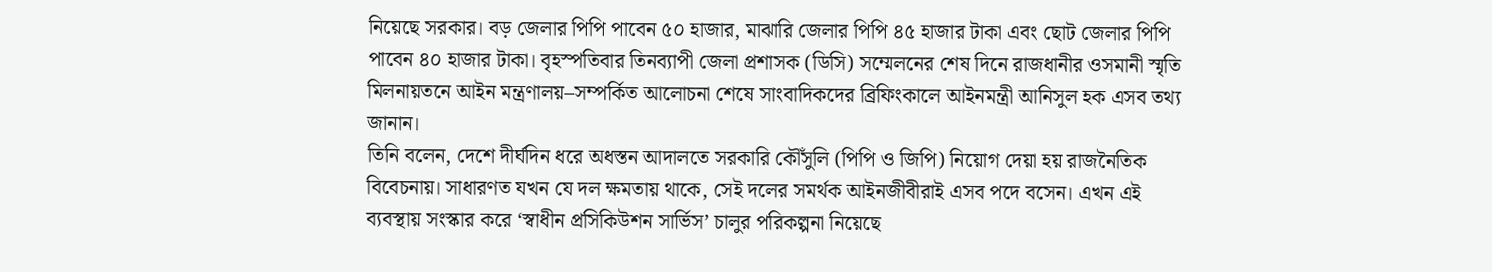নিয়েছে সরকার। বড় জেলার পিপি পাবেন ৫০ হাজার, মাঝারি জেলার পিপি ৪৫ হাজার টাকা এবং ছোট জেলার পিপি পাবেন ৪০ হাজার টাকা। বৃহস্পতিবার তিনব্যাপী জেলা প্রশাসক (ডিসি) সম্মেলনের শেষ দিনে রাজধানীর ওসমানী স্মৃতি মিলনায়তনে আইন মন্ত্রণালয়–সম্পর্কিত আলোচনা শেষে সাংবাদিকদের ব্রিফিংকালে আইনমন্ত্রী আনিসুল হক এসব তথ্য জানান।
তিনি বলেন, দেশে দীর্ঘদিন ধরে অধস্তন আদালতে সরকারি কৌঁসুলি (পিপি ও জিপি) নিয়োগ দেয়া হয় রাজনৈতিক বিবেচনায়। সাধারণত যখন যে দল ক্ষমতায় থাকে, সেই দলের সমর্থক আইনজীবীরাই এসব পদে বসেন। এখন এই ব্যবস্থায় সংস্কার করে ‘স্বাধীন প্রসিকিউশন সার্ভিস’ চালুর পরিকল্পনা নিয়েছে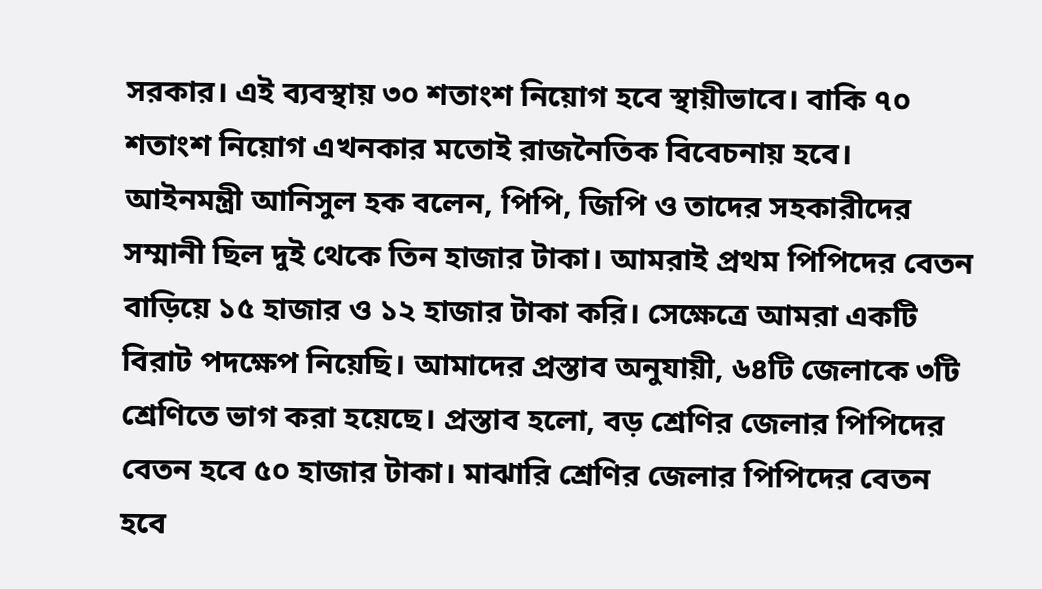সরকার। এই ব্যবস্থায় ৩০ শতাংশ নিয়োগ হবে স্থায়ীভাবে। বাকি ৭০ শতাংশ নিয়োগ এখনকার মতোই রাজনৈতিক বিবেচনায় হবে।
আইনমন্ত্রী আনিসুল হক বলেন, পিপি, জিপি ও তাদের সহকারীদের সম্মানী ছিল দুই থেকে তিন হাজার টাকা। আমরাই প্রথম পিপিদের বেতন বাড়িয়ে ১৫ হাজার ও ১২ হাজার টাকা করি। সেক্ষেত্রে আমরা একটি বিরাট পদক্ষেপ নিয়েছি। আমাদের প্রস্তাব অনুযায়ী, ৬৪টি জেলাকে ৩টি শ্রেণিতে ভাগ করা হয়েছে। প্রস্তাব হলো, বড় শ্রেণির জেলার পিপিদের বেতন হবে ৫০ হাজার টাকা। মাঝারি শ্রেণির জেলার পিপিদের বেতন হবে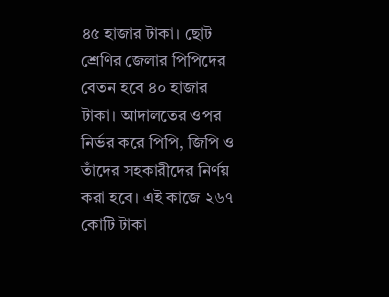৪৫ হাজার টাকা। ছোট শ্রেণির জেলার পিপিদের বেতন হবে ৪০ হাজার টাকা। আদালতের ওপর নির্ভর করে পিপি, জিপি ও তাঁদের সহকারীদের নির্ণয় করা হবে। এই কাজে ২৬৭ কোটি টাকা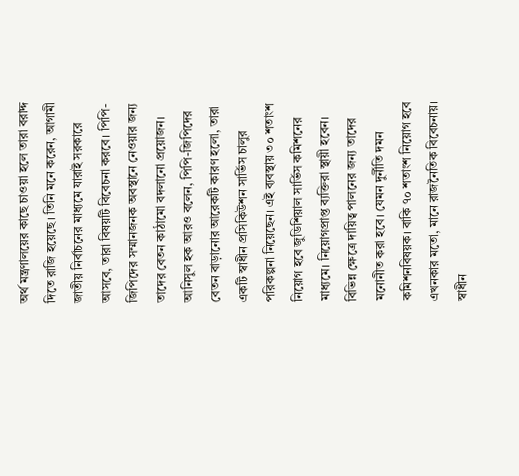অর্থ মন্ত্রণালয়ের কাছে চাওয়া হলে তারা বরাদ্দ দিতে রাজি হয়েছে। তিনি মনে করেন, আগামী জাতীয় নির্বাচনের মাধ্যমে যারাই সরকারে আসবে, তারা বিষয়টি বিবেচনা করবে। পিপি-জিপিদের সম্মানজনক অবস্থানে নেওয়ার জন্য তাদের বেতন কাঠামো বদলানো প্রয়োজন।
আনিসুল হক আরও বলেন, পিপি-জিপিদের বেতন বাড়ানোর আরেকটি কারণ হলো, তারা একটি স্বাধীন প্রসিকিউশন সার্ভিস চালুর পরিকল্পনা নিয়েছেন। এই ব্যবস্থায় ৩০ শতাংশ নিয়োগ হবে জুডিশিয়াল সার্ভিস কমিশনের মাধ্যমে। নিয়োগপ্রাপ্ত ব্যক্তিরা স্থায়ী হবেন। বিভিন্ন ক্ষেত্রে দায়িত্ব পালনের জন্য তাদের মনোনীত করা হবে। যেমন দুর্নীতি দমন কমিশনবিষয়ক। বাকি ৭০ শতাংশ নিয়োগ হবে এখনকার মতো, মানে রাজনৈতিক বিবেচনায়।
স্বাধীন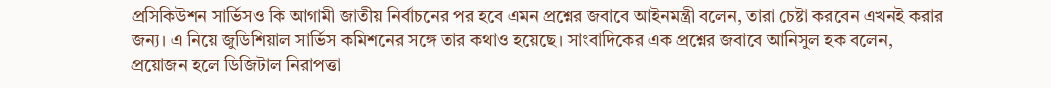প্রসিকিউশন সার্ভিসও কি আগামী জাতীয় নির্বাচনের পর হবে এমন প্রশ্নের জবাবে আইনমন্ত্রী বলেন, তারা চেষ্টা করবেন এখনই করার জন্য। এ নিয়ে জুডিশিয়াল সার্ভিস কমিশনের সঙ্গে তার কথাও হয়েছে। সাংবাদিকের এক প্রশ্নের জবাবে আনিসুল হক বলেন, প্রয়োজন হলে ডিজিটাল নিরাপত্তা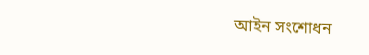আইন সংশোধন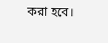করা হবে।